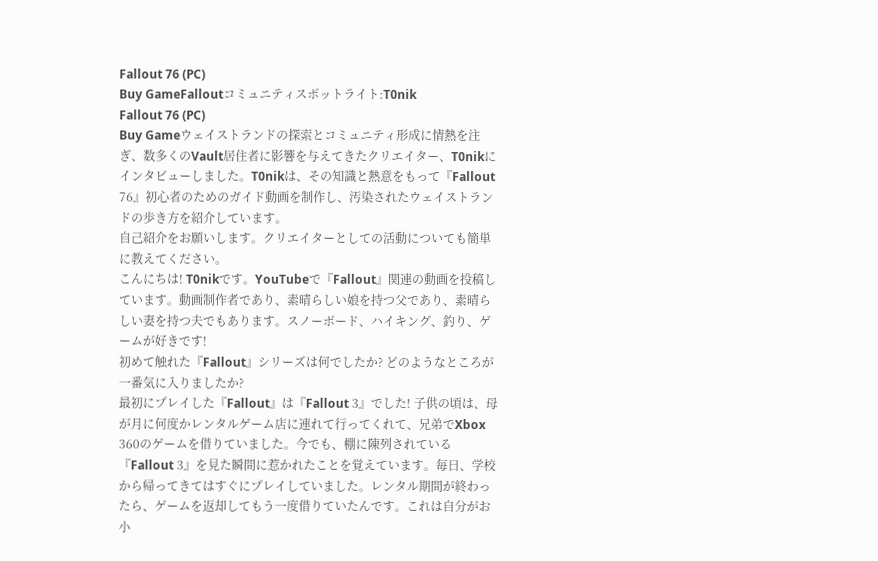Fallout 76 (PC)
Buy GameFalloutコミュニティスポットライト:T0nik
Fallout 76 (PC)
Buy Gameウェイストランドの探索とコミュニティ形成に情熱を注ぎ、数多くのVault居住者に影響を与えてきたクリエイター、T0nikにインタビューしました。T0nikは、その知識と熱意をもって『Fallout 76』初心者のためのガイド動画を制作し、汚染されたウェイストランドの歩き方を紹介しています。
自己紹介をお願いします。クリエイターとしての活動についても簡単に教えてください。
こんにちは! T0nikです。YouTubeで『Fallout』関連の動画を投稿しています。動画制作者であり、素晴らしい娘を持つ父であり、素晴らしい妻を持つ夫でもあります。スノーボード、ハイキング、釣り、ゲームが好きです!
初めて触れた『Fallout』シリーズは何でしたか? どのようなところが一番気に入りましたか?
最初にプレイした『Fallout』は『Fallout 3』でした! 子供の頃は、母が月に何度かレンタルゲーム店に連れて行ってくれて、兄弟でXbox 360のゲームを借りていました。今でも、棚に陳列されている『Fallout 3』を見た瞬間に惹かれたことを覚えています。毎日、学校から帰ってきてはすぐにプレイしていました。レンタル期間が終わったら、ゲームを返却してもう一度借りていたんです。これは自分がお小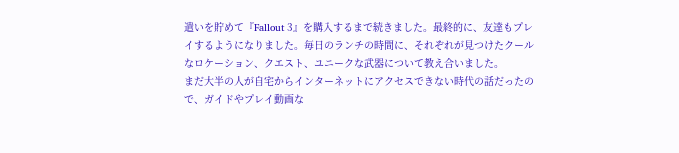遣いを貯めて『Fallout 3』を購入するまで続きました。最終的に、友達もプレイするようになりました。毎日のランチの時間に、それぞれが見つけたクールなロケーション、クエスト、ユニークな武器について教え合いました。
まだ大半の人が自宅からインターネットにアクセスできない時代の話だったので、ガイドやプレイ動画な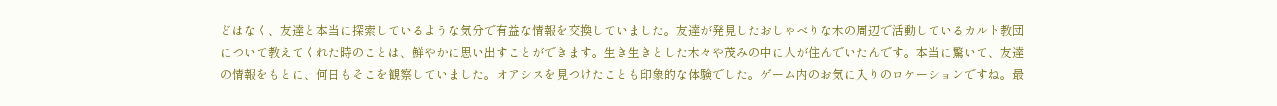どはなく、友達と本当に探索しているような気分で有益な情報を交換していました。友達が発見したおしゃべりな木の周辺で活動しているカルト教団について教えてくれた時のことは、鮮やかに思い出すことができます。生き生きとした木々や茂みの中に人が住んでいたんです。本当に驚いて、友達の情報をもとに、何日もそこを観察していました。オアシスを見つけたことも印象的な体験でした。ゲーム内のお気に入りのロケーションですね。最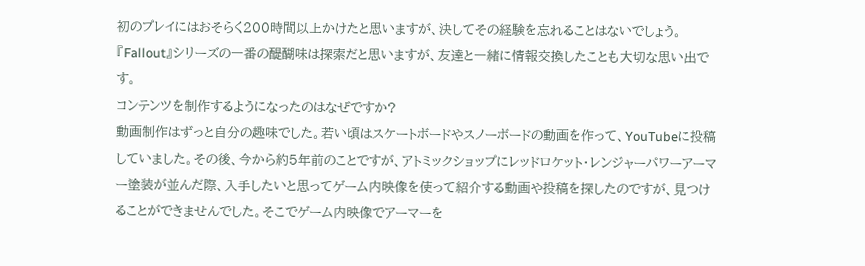初のプレイにはおそらく200時間以上かけたと思いますが、決してその経験を忘れることはないでしょう。『Fallout』シリーズの一番の醍醐味は探索だと思いますが、友達と一緒に情報交換したことも大切な思い出です。
コンテンツを制作するようになったのはなぜですか?
動画制作はずっと自分の趣味でした。若い頃はスケートボードやスノーボードの動画を作って、YouTubeに投稿していました。その後、今から約5年前のことですが、アトミックショップにレッドロケット・レンジャーパワーアーマー塗装が並んだ際、入手したいと思ってゲーム内映像を使って紹介する動画や投稿を探したのですが、見つけることができませんでした。そこでゲーム内映像でアーマーを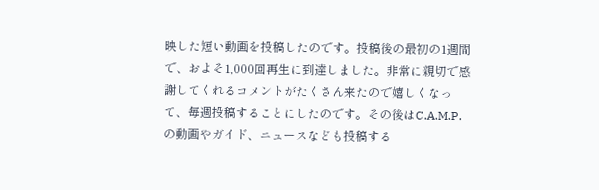映した短い動画を投稿したのです。投稿後の最初の1週間で、およそ1,000回再生に到達しました。非常に親切で感謝してくれるコメントがたくさん来たので嬉しくなって、毎週投稿することにしたのです。その後はC.A.M.P.の動画やガイド、ニュースなども投稿する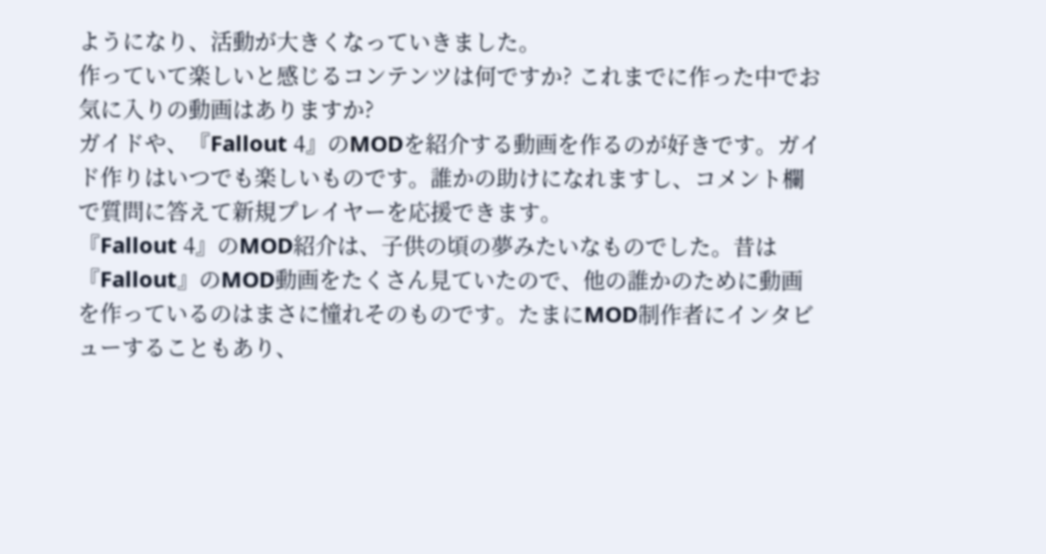ようになり、活動が大きくなっていきました。
作っていて楽しいと感じるコンテンツは何ですか? これまでに作った中でお気に入りの動画はありますか?
ガイドや、『Fallout 4』のMODを紹介する動画を作るのが好きです。ガイド作りはいつでも楽しいものです。誰かの助けになれますし、コメント欄で質問に答えて新規プレイヤーを応援できます。
『Fallout 4』のMOD紹介は、子供の頃の夢みたいなものでした。昔は『Fallout』のMOD動画をたくさん見ていたので、他の誰かのために動画を作っているのはまさに憧れそのものです。たまにMOD制作者にインタビューすることもあり、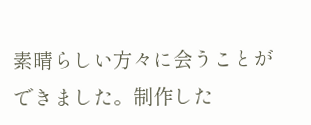素晴らしい方々に会うことができました。制作した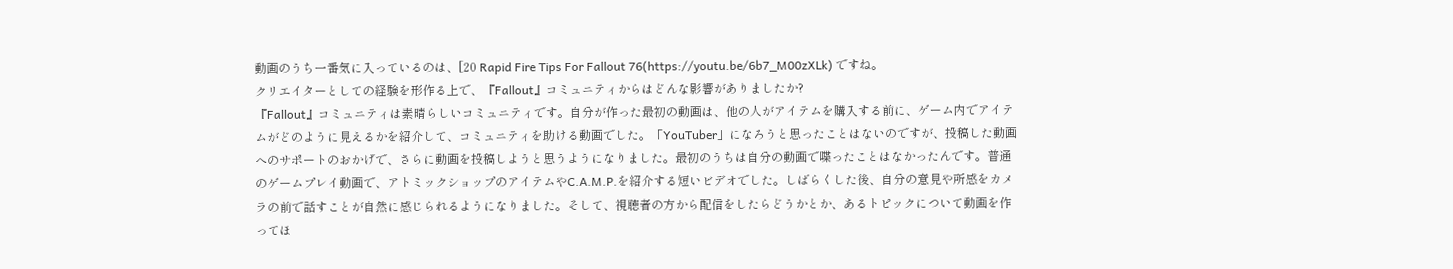動画のうち一番気に入っているのは、[20 Rapid Fire Tips For Fallout 76(https://youtu.be/6b7_M00zXLk) ですね。
クリエイターとしての経験を形作る上で、『Fallout』コミュニティからはどんな影響がありましたか?
『Fallout』コミュニティは素晴らしいコミュニティです。自分が作った最初の動画は、他の人がアイテムを購入する前に、ゲーム内でアイテムがどのように見えるかを紹介して、コミュニティを助ける動画でした。「YouTuber」になろうと思ったことはないのですが、投稿した動画へのサポートのおかげで、さらに動画を投稿しようと思うようになりました。最初のうちは自分の動画で喋ったことはなかったんです。普通のゲームプレイ動画で、アトミックショップのアイテムやC.A.M.P.を紹介する短いビデオでした。しばらくした後、自分の意見や所感をカメラの前で話すことが自然に感じられるようになりました。そして、視聴者の方から配信をしたらどうかとか、あるトピックについて動画を作ってほ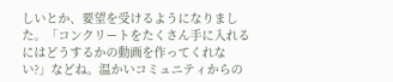しいとか、要望を受けるようになりました。「コンクリートをたくさん手に入れるにはどうするかの動画を作ってくれない?」などね。温かいコミュニティからの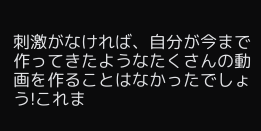刺激がなければ、自分が今まで作ってきたようなたくさんの動画を作ることはなかったでしょう!これま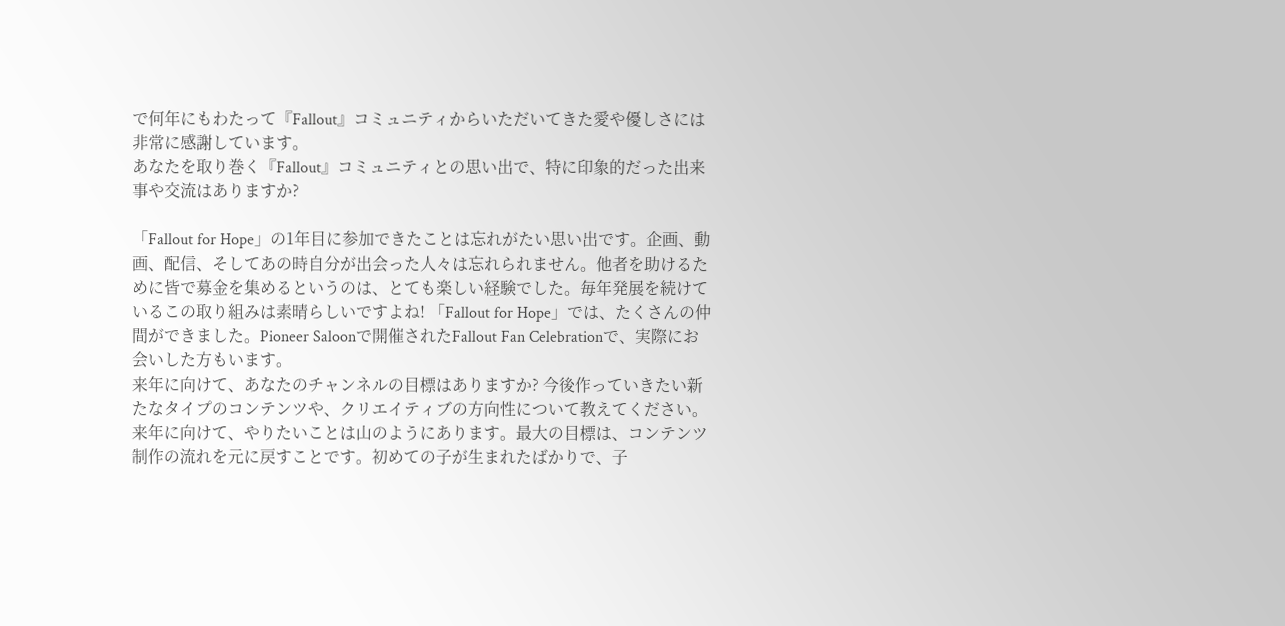で何年にもわたって『Fallout』コミュニティからいただいてきた愛や優しさには非常に感謝しています。
あなたを取り巻く『Fallout』コミュニティとの思い出で、特に印象的だった出来事や交流はありますか?

「Fallout for Hope」の1年目に参加できたことは忘れがたい思い出です。企画、動画、配信、そしてあの時自分が出会った人々は忘れられません。他者を助けるために皆で募金を集めるというのは、とても楽しい経験でした。毎年発展を続けているこの取り組みは素晴らしいですよね! 「Fallout for Hope」では、たくさんの仲間ができました。Pioneer Saloonで開催されたFallout Fan Celebrationで、実際にお会いした方もいます。
来年に向けて、あなたのチャンネルの目標はありますか? 今後作っていきたい新たなタイプのコンテンツや、クリエイティブの方向性について教えてください。
来年に向けて、やりたいことは山のようにあります。最大の目標は、コンテンツ制作の流れを元に戻すことです。初めての子が生まれたばかりで、子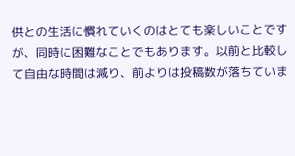供との生活に慣れていくのはとても楽しいことですが、同時に困難なことでもあります。以前と比較して自由な時間は減り、前よりは投稿数が落ちていま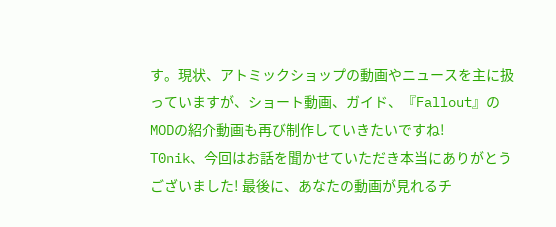す。現状、アトミックショップの動画やニュースを主に扱っていますが、ショート動画、ガイド、『Fallout』のMODの紹介動画も再び制作していきたいですね!
T0nik、今回はお話を聞かせていただき本当にありがとうございました! 最後に、あなたの動画が見れるチ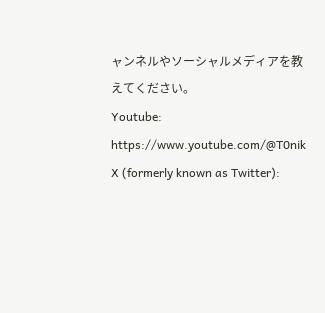ャンネルやソーシャルメディアを教えてください。
Youtube: https://www.youtube.com/@T0nik
X (formerly known as Twitter):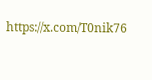https://x.com/T0nik76